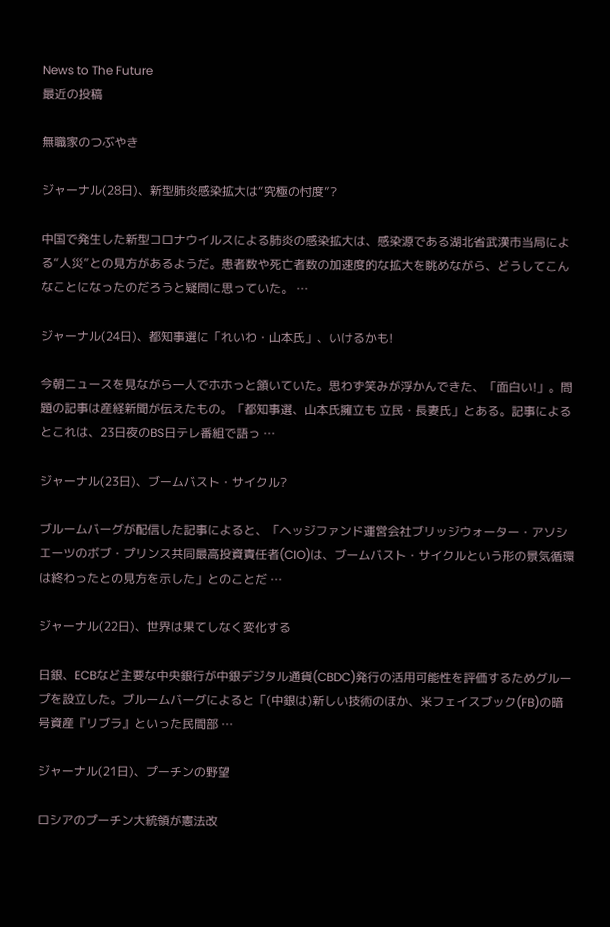News to The Future
最近の投稿

無職家のつぶやき

ジャーナル(28日)、新型肺炎感染拡大は“究極の忖度”?

中国で発生した新型コロナウイルスによる肺炎の感染拡大は、感染源である湖北省武漢市当局による“人災”との見方があるようだ。患者数や死亡者数の加速度的な拡大を眺めながら、どうしてこんなことになったのだろうと疑問に思っていた。 …

ジャーナル(24日)、都知事選に「れいわ・山本氏」、いけるかも!

今朝ニュースを見ながら一人でホホっと頷いていた。思わず笑みが浮かんできた、「面白い!」。問題の記事は産経新聞が伝えたもの。「都知事選、山本氏擁立も 立民・長妻氏」とある。記事によるとこれは、23日夜のBS日テレ番組で語っ …

ジャーナル(23日)、ブームバスト・サイクル?

ブルームバーグが配信した記事によると、「ヘッジファンド運営会社ブリッジウォーター・アソシエーツのボブ・プリンス共同最高投資責任者(CIO)は、ブームバスト・サイクルという形の景気循環は終わったとの見方を示した」とのことだ …

ジャーナル(22日)、世界は果てしなく変化する

日銀、ECBなど主要な中央銀行が中銀デジタル通貨(CBDC)発行の活用可能性を評価するためグループを設立した。ブルームバーグによると「(中銀は)新しい技術のほか、米フェイスブック(FB)の暗号資産『リブラ』といった民間部 …

ジャーナル(21日)、プーチンの野望

ロシアのプーチン大統領が憲法改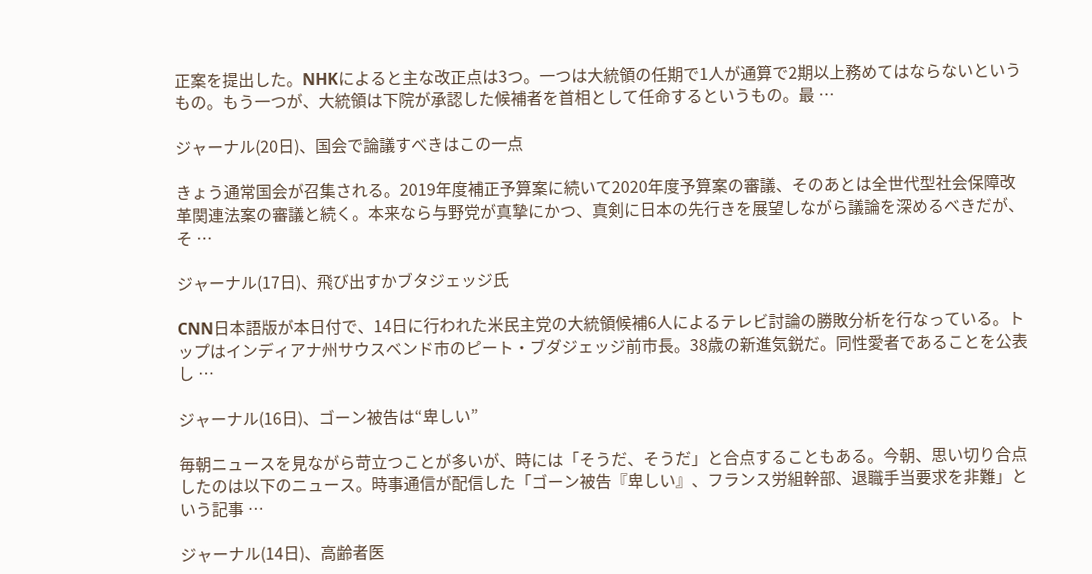正案を提出した。NHKによると主な改正点は3つ。一つは大統領の任期で1人が通算で2期以上務めてはならないというもの。もう一つが、大統領は下院が承認した候補者を首相として任命するというもの。最 …

ジャーナル(20日)、国会で論議すべきはこの一点

きょう通常国会が召集される。2019年度補正予算案に続いて2020年度予算案の審議、そのあとは全世代型社会保障改革関連法案の審議と続く。本来なら与野党が真摯にかつ、真剣に日本の先行きを展望しながら議論を深めるべきだが、そ …

ジャーナル(17日)、飛び出すかブタジェッジ氏

CNN日本語版が本日付で、14日に行われた米民主党の大統領候補6人によるテレビ討論の勝敗分析を行なっている。トップはインディアナ州サウスベンド市のピート・ブダジェッジ前市長。38歳の新進気鋭だ。同性愛者であることを公表し …

ジャーナル(16日)、ゴーン被告は“卑しい”

毎朝ニュースを見ながら苛立つことが多いが、時には「そうだ、そうだ」と合点することもある。今朝、思い切り合点したのは以下のニュース。時事通信が配信した「ゴーン被告『卑しい』、フランス労組幹部、退職手当要求を非難」という記事 …

ジャーナル(14日)、高齢者医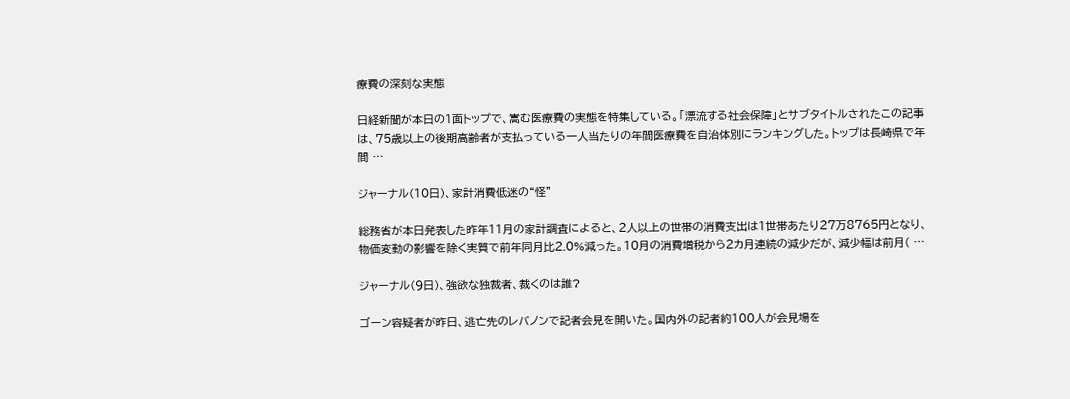療費の深刻な実態

日経新聞が本日の1面トップで、嵩む医療費の実態を特集している。「漂流する社会保障」とサブタイトルされたこの記事は、75歳以上の後期高齢者が支払っている一人当たりの年間医療費を自治体別にランキングした。トップは長崎県で年間 …

ジャーナル(10日)、家計消費低迷の“怪”

総務省が本日発表した昨年11月の家計調査によると、2人以上の世帯の消費支出は1世帯あたり27万8765円となり、物価変動の影響を除く実質で前年同月比2.0%減った。10月の消費増税から2カ月連続の減少だが、減少幅は前月( …

ジャーナル(9日)、強欲な独裁者、裁くのは誰?

ゴーン容疑者が昨日、逃亡先のレバノンで記者会見を開いた。国内外の記者約100人が会見場を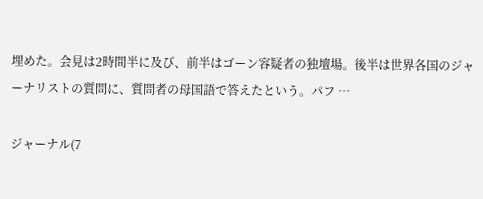埋めた。会見は2時間半に及び、前半はゴーン容疑者の独壇場。後半は世界各国のジャーナリストの質問に、質問者の母国語で答えたという。パフ …

ジャーナル(7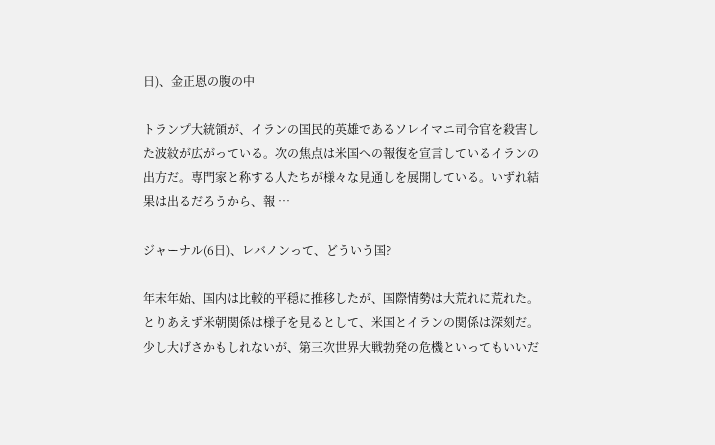日)、金正恩の腹の中

トランプ大統領が、イランの国民的英雄であるソレイマニ司令官を殺害した波紋が広がっている。次の焦点は米国への報復を宣言しているイランの出方だ。専門家と称する人たちが様々な見通しを展開している。いずれ結果は出るだろうから、報 …

ジャーナル(6日)、レバノンって、どういう国?

年末年始、国内は比較的平穏に推移したが、国際情勢は大荒れに荒れた。とりあえず米朝関係は様子を見るとして、米国とイランの関係は深刻だ。少し大げさかもしれないが、第三次世界大戦勃発の危機といってもいいだ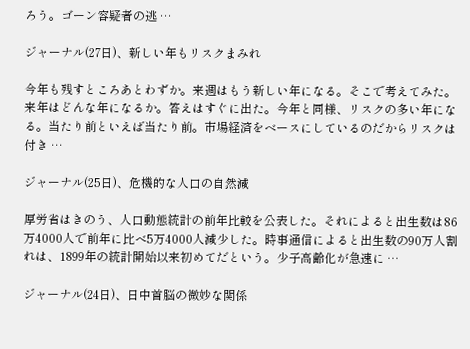ろう。ゴーン容疑者の逃 …

ジャーナル(27日)、新しい年もリスクまみれ

今年も残すところあとわずか。来週はもう新しい年になる。そこで考えてみた。来年はどんな年になるか。答えはすぐに出た。今年と同様、リスクの多い年になる。当たり前といえば当たり前。市場経済をベースにしているのだからリスクは付き …

ジャーナル(25日)、危機的な人口の自然減

厚労省はきのう、人口動態統計の前年比較を公表した。それによると出生数は86万4000人で前年に比べ5万4000人減少した。時事通信によると出生数の90万人割れは、1899年の統計開始以来初めてだという。少子高齢化が急速に …

ジャーナル(24日)、日中首脳の微妙な関係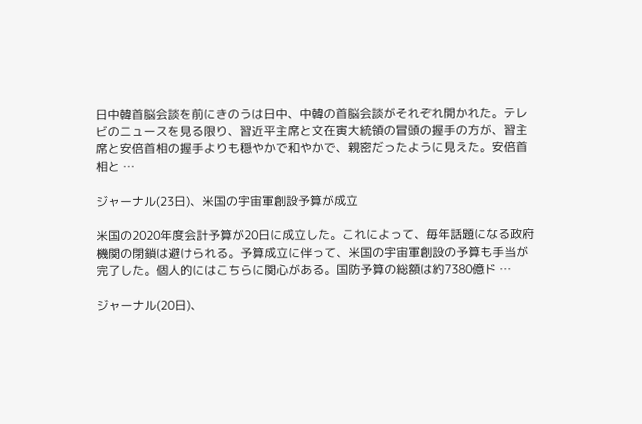日中韓首脳会談を前にきのうは日中、中韓の首脳会談がそれぞれ開かれた。テレビのニュースを見る限り、習近平主席と文在寅大統領の冒頭の握手の方が、習主席と安倍首相の握手よりも穏やかで和やかで、親密だったように見えた。安倍首相と …

ジャーナル(23日)、米国の宇宙軍創設予算が成立

米国の2020年度会計予算が20日に成立した。これによって、毎年話題になる政府機関の閉鎖は避けられる。予算成立に伴って、米国の宇宙軍創設の予算も手当が完了した。個人的にはこちらに関心がある。国防予算の総額は約7380億ド …

ジャーナル(20日)、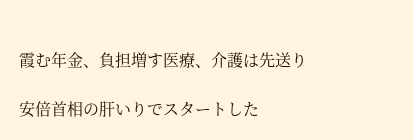霞む年金、負担増す医療、介護は先送り

安倍首相の肝いりでスタートした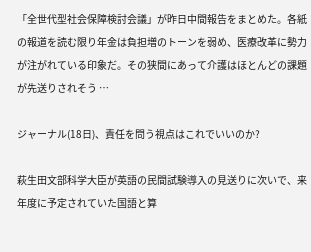「全世代型社会保障検討会議」が昨日中間報告をまとめた。各紙の報道を読む限り年金は負担増のトーンを弱め、医療改革に勢力が注がれている印象だ。その狭間にあって介護はほとんどの課題が先送りされそう …

ジャーナル(18日)、責任を問う視点はこれでいいのか?

萩生田文部科学大臣が英語の民間試験導入の見送りに次いで、来年度に予定されていた国語と算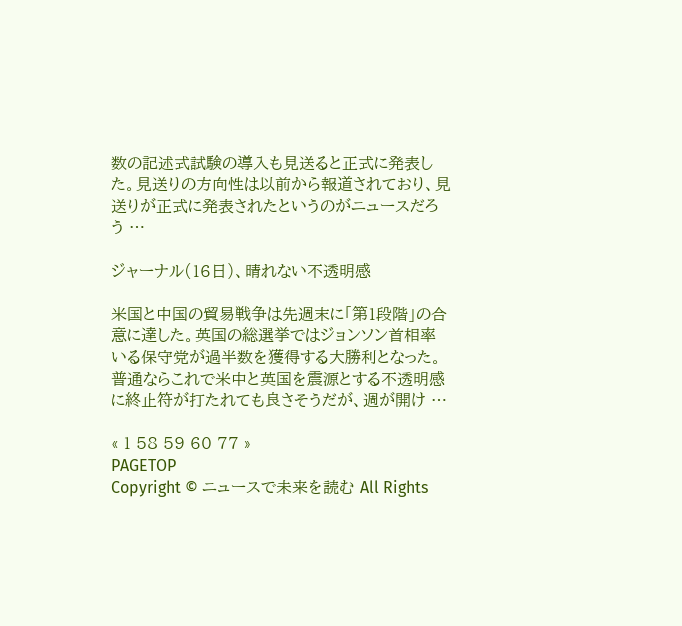数の記述式試験の導入も見送ると正式に発表した。見送りの方向性は以前から報道されており、見送りが正式に発表されたというのがニュースだろう …

ジャーナル(16日)、晴れない不透明感

米国と中国の貿易戦争は先週末に「第1段階」の合意に達した。英国の総選挙ではジョンソン首相率いる保守党が過半数を獲得する大勝利となった。普通ならこれで米中と英国を震源とする不透明感に終止符が打たれても良さそうだが、週が開け …

« 1 58 59 60 77 »
PAGETOP
Copyright © ニュースで未来を読む All Rights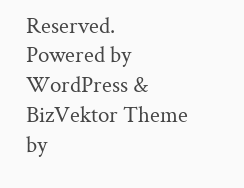Reserved.
Powered by WordPress & BizVektor Theme by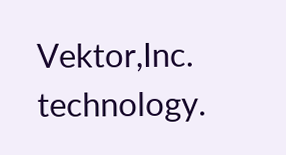Vektor,Inc. technology.